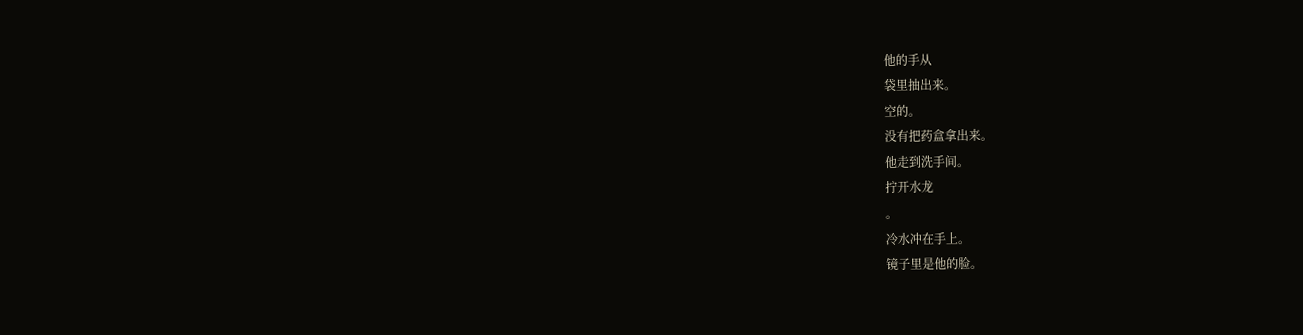他的手从
袋里抽出来。
空的。
没有把药盒拿出来。
他走到洗手间。
拧开水龙
。
冷水冲在手上。
镜子里是他的脸。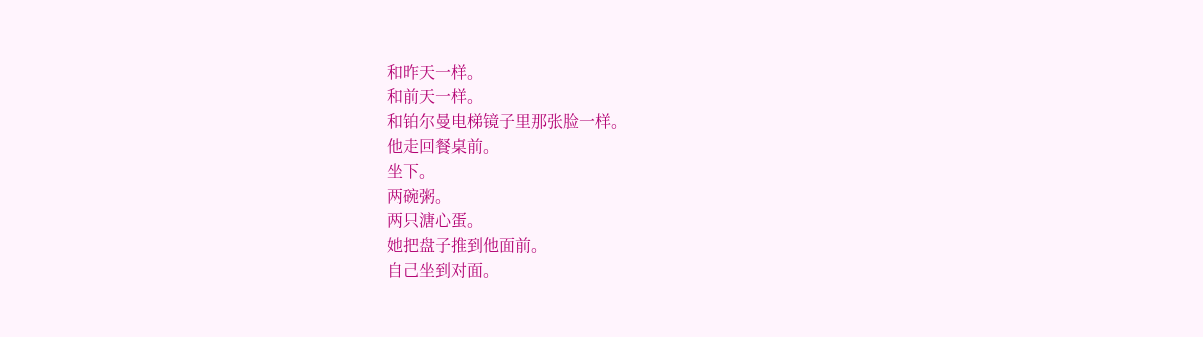和昨天一样。
和前天一样。
和铂尔曼电梯镜子里那张脸一样。
他走回餐桌前。
坐下。
两碗粥。
两只溏心蛋。
她把盘子推到他面前。
自己坐到对面。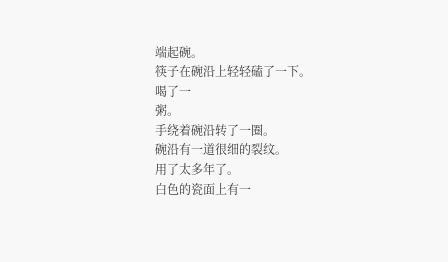端起碗。
筷子在碗沿上轻轻磕了一下。
喝了一
粥。
手绕着碗沿转了一圈。
碗沿有一道很细的裂纹。
用了太多年了。
白色的瓷面上有一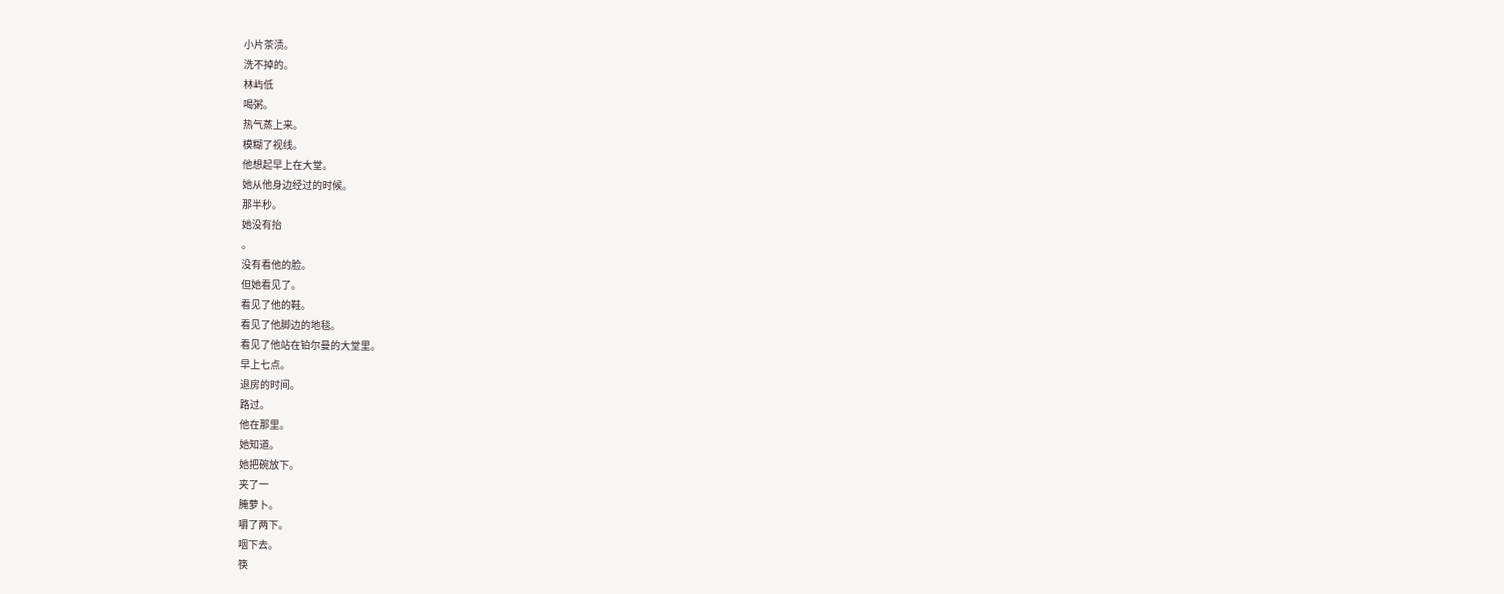小片茶渍。
洗不掉的。
林屿低
喝粥。
热气蒸上来。
模糊了视线。
他想起早上在大堂。
她从他身边经过的时候。
那半秒。
她没有抬
。
没有看他的脸。
但她看见了。
看见了他的鞋。
看见了他脚边的地毯。
看见了他站在铂尔曼的大堂里。
早上七点。
退房的时间。
路过。
他在那里。
她知道。
她把碗放下。
夹了一
腌萝卜。
嚼了两下。
咽下去。
筷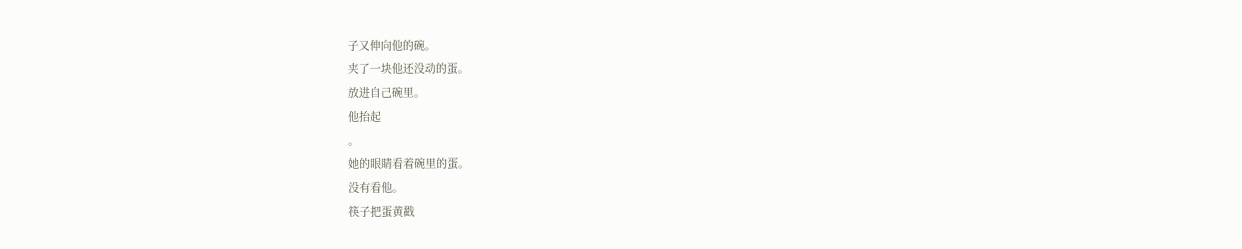子又伸向他的碗。
夹了一块他还没动的蛋。
放进自己碗里。
他抬起
。
她的眼睛看着碗里的蛋。
没有看他。
筷子把蛋黄戳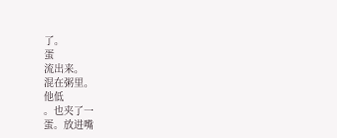了。
蛋
流出来。
混在粥里。
他低
。也夹了一
蛋。放进嘴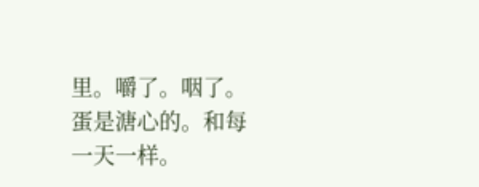里。嚼了。咽了。
蛋是溏心的。和每一天一样。